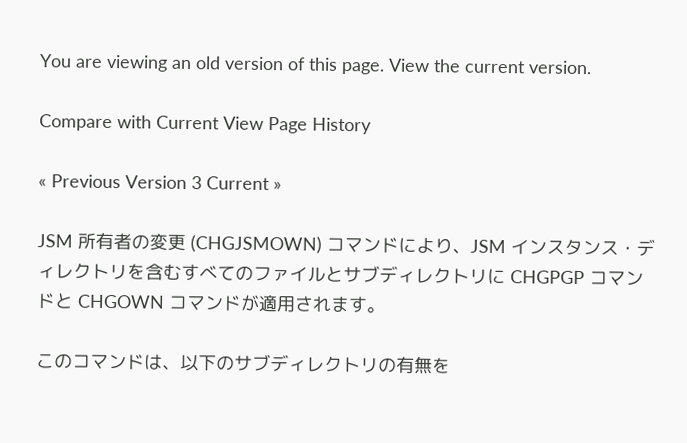You are viewing an old version of this page. View the current version.

Compare with Current View Page History

« Previous Version 3 Current »

JSM 所有者の変更 (CHGJSMOWN) コマンドにより、JSM インスタンス・ディレクトリを含むすべてのファイルとサブディレクトリに CHGPGP コマンドと CHGOWN コマンドが適用されます。

このコマンドは、以下のサブディレクトリの有無を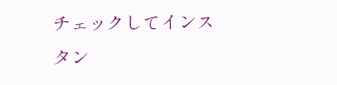チェックしてインスタン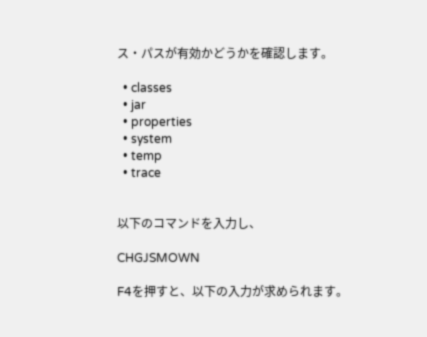ス・パスが有効かどうかを確認します。

  • classes
  • jar
  • properties
  • system
  • temp
  • trace


以下のコマンドを入力し、

CHGJSMOWN

F4を押すと、以下の入力が求められます。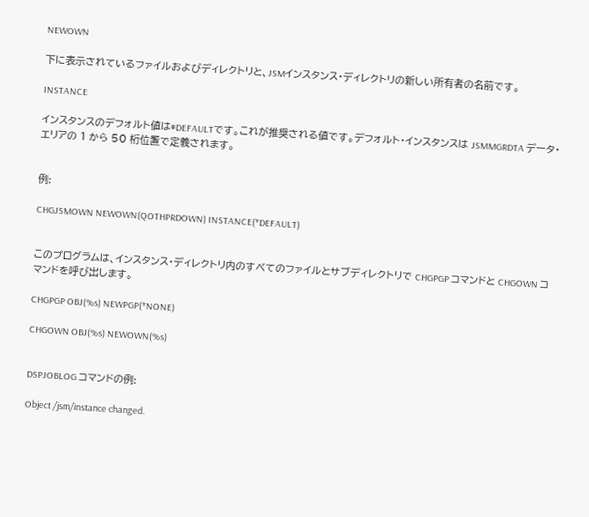NEWOWN

下に表示されているファイルおよびディレクトリと、JSMインスタンス・ディレクトリの新しい所有者の名前です。

INSTANCE

インスタンスのデフォルト値は*DEFAULTです。これが推奨される値です。デフォルト・インスタンスは JSMMGRDTA データ・エリアの 1 から 50 桁位置で定義されます。


例:

CHGJSMOWN NEWOWN(QOTHPRDOWN) INSTANCE(*DEFAULT)


このプログラムは、インスタンス・ディレクトリ内のすべてのファイルとサブディレクトリで CHGPGP コマンドと CHGOWN コマンドを呼び出します。

CHGPGP OBJ(%s) NEWPGP(*NONE)

CHGOWN OBJ(%s) NEWOWN(%s)


DSPJOBLOG コマンドの例:

Object /jsm/instance changed.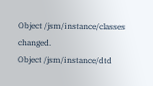Object /jsm/instance/classes changed.
Object /jsm/instance/dtd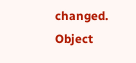changed.
Object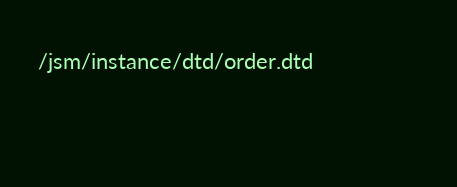/jsm/instance/dtd/order.dtd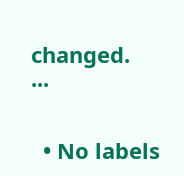changed.
...


  • No labels